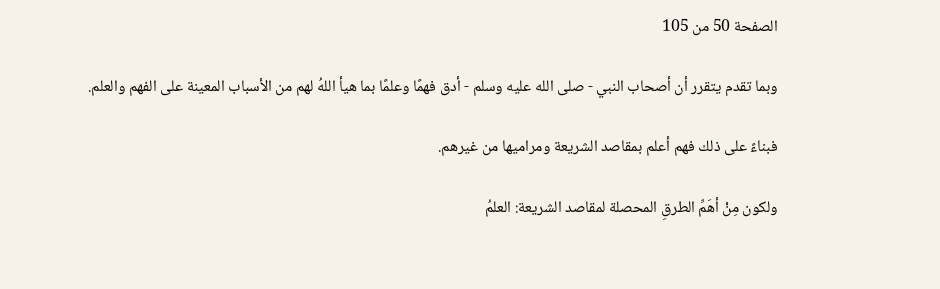الصفحة 50 من 105

وبما تقدم يتقرر أن أصحاب النبي - صلى الله عليه وسلم - أدق فهمًا وعلمًا بما هيأ اللهُ لهم من الأسباب المعينة على الفهم والعلم.

فبناءً على ذلك فهم أعلم بمقاصد الشريعة ومراميها من غيرهم.

ولكون مِنْ أهَمِّ الطرقِ المحصلة لمقاصد الشريعة: العلمُ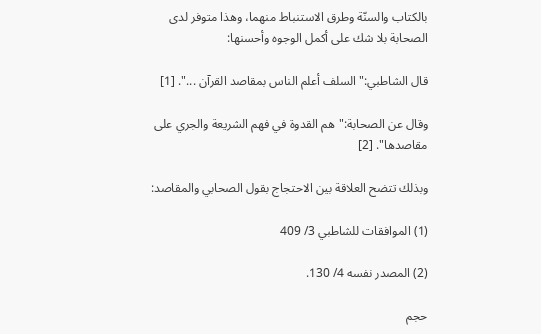بالكتاب والسنّة وطرق الاستنباط منهما، وهذا متوفر لدى الصحابة بلا شك على أكمل الوجوه وأحسنها:

قال الشاطبي:"السلف أعلم الناس بمقاصد القرآن ...". [1]

وقال عن الصحابة:"هم القدوة في فهم الشريعة والجري على مقاصدها". [2]

وبذلك تتضح العلاقة بين الاحتجاج بقول الصحابي والمقاصد:

(1) الموافقات للشاطبي 3/ 409

(2) المصدر نفسه 4/ 130.

حجم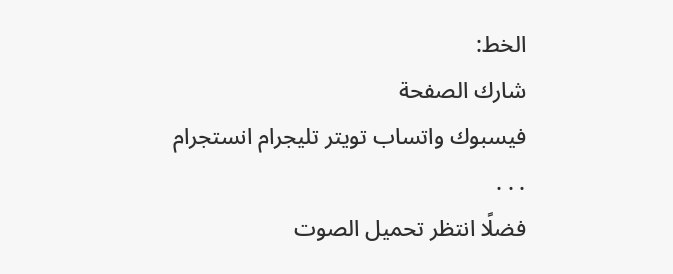الخط:
شارك الصفحة
فيسبوك واتساب تويتر تليجرام انستجرام
. . .
فضلًا انتظر تحميل الصوت